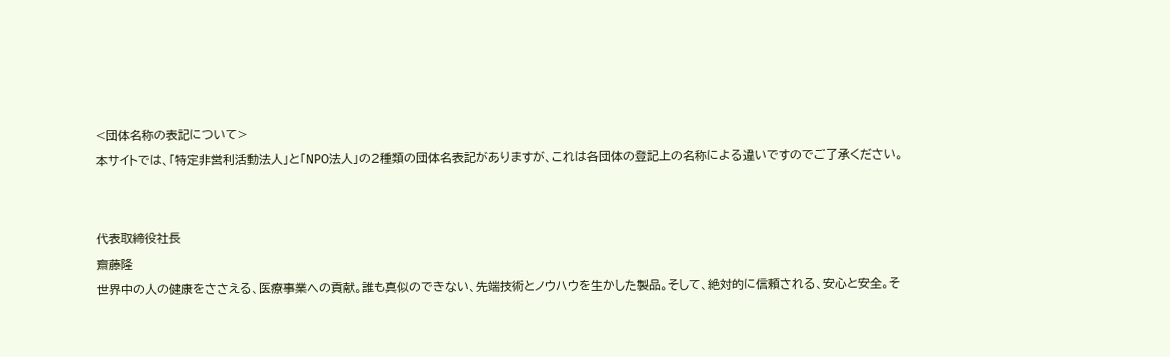<団体名称の表記について>
本サイトでは、「特定非営利活動法人」と「NPO法人」の2種類の団体名表記がありますが、これは各団体の登記上の名称による違いですのでご了承ください。


代表取締役社長
齋藤隆
世界中の人の健康をささえる、医療事業への貢献。誰も真似のできない、先端技術とノウハウを生かした製品。そして、絶対的に信頼される、安心と安全。そ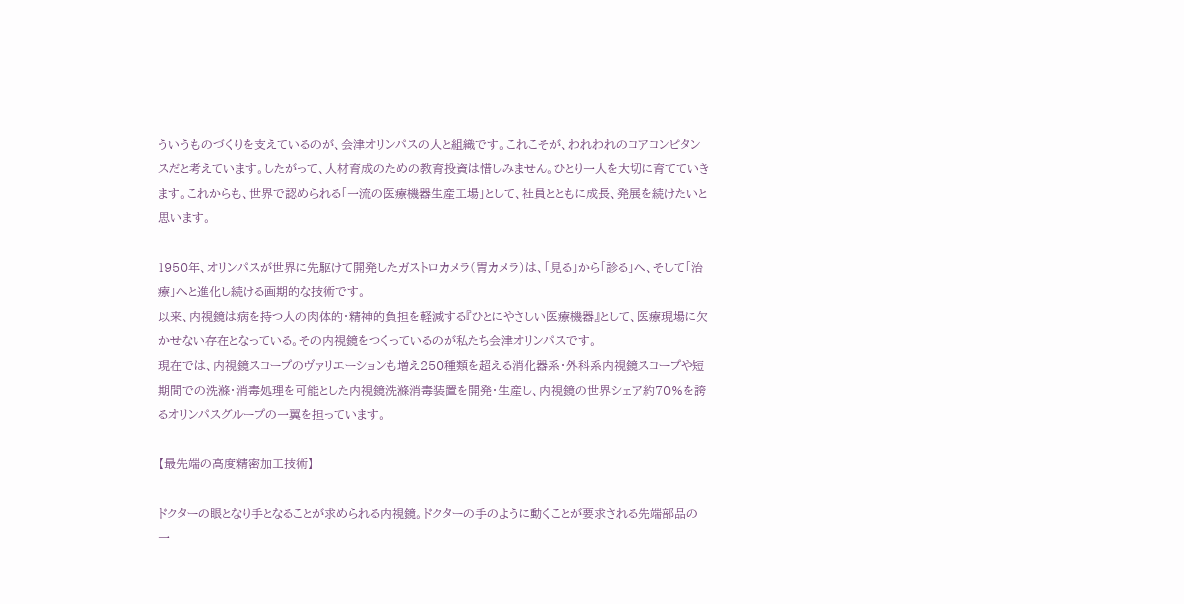ういうものづくりを支えているのが、会津オリンパスの人と組織です。これこそが、われわれのコアコンピタンスだと考えています。したがって、人材育成のための教育投資は惜しみません。ひとり一人を大切に育てていきます。これからも、世界で認められる「一流の医療機器生産工場」として、社員とともに成長、発展を続けたいと思います。

1950年、オリンパスが世界に先駆けて開発したガストロカメラ(胃カメラ)は、「見る」から「診る」へ、そして「治療」へと進化し続ける画期的な技術です。
以来、内視鏡は病を持つ人の肉体的・精神的負担を軽減する『ひとにやさしい医療機器』として、医療現場に欠かせない存在となっている。その内視鏡をつくっているのが私たち会津オリンパスです。
現在では、内視鏡スコープのヴァリエーションも増え250種類を超える消化器系・外科系内視鏡スコープや短期間での洗滌・消毒処理を可能とした内視鏡洗滌消毒装置を開発・生産し、内視鏡の世界シェア約70%を誇るオリンパスグループの一翼を担っています。

【最先端の高度精密加工技術】

ドクターの眼となり手となることが求められる内視鏡。ドクターの手のように動くことが要求される先端部品の一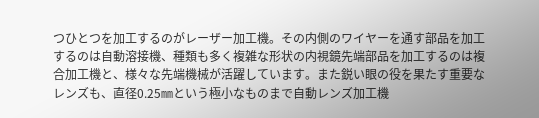つひとつを加工するのがレーザー加工機。その内側のワイヤーを通す部品を加工するのは自動溶接機、種類も多く複雑な形状の内視鏡先端部品を加工するのは複合加工機と、様々な先端機械が活躍しています。また鋭い眼の役を果たす重要なレンズも、直径0.25㎜という極小なものまで自動レンズ加工機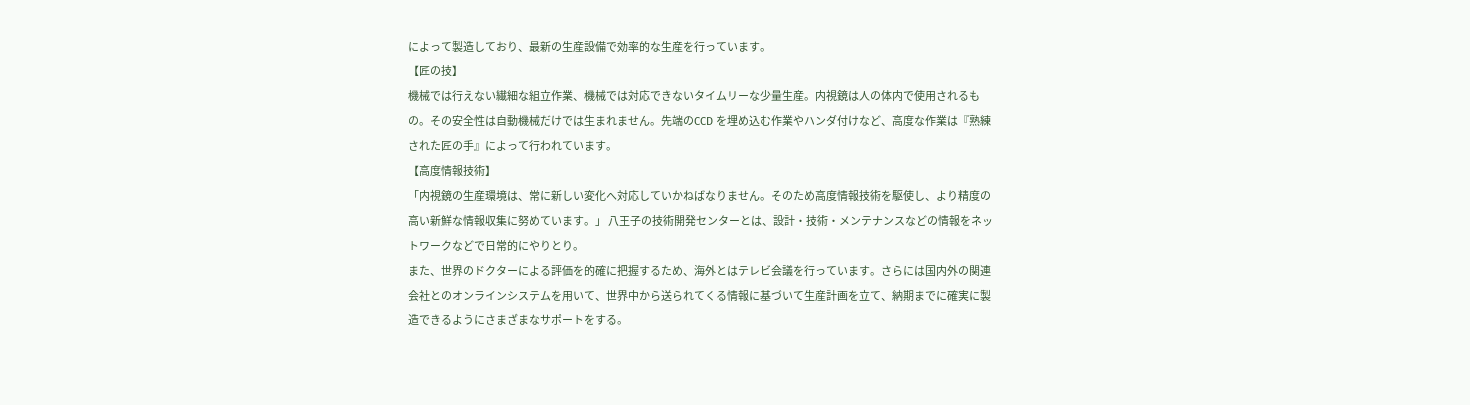によって製造しており、最新の生産設備で効率的な生産を行っています。
【匠の技】
機械では行えない繊細な組立作業、機械では対応できないタイムリーな少量生産。内視鏡は人の体内で使用されるもの。その安全性は自動機械だけでは生まれません。先端のCCD を埋め込む作業やハンダ付けなど、高度な作業は『熟練された匠の手』によって行われています。
【高度情報技術】
「内視鏡の生産環境は、常に新しい変化へ対応していかねばなりません。そのため高度情報技術を駆使し、より精度の高い新鮮な情報収集に努めています。」 八王子の技術開発センターとは、設計・技術・メンテナンスなどの情報をネットワークなどで日常的にやりとり。
また、世界のドクターによる評価を的確に把握するため、海外とはテレビ会議を行っています。さらには国内外の関連会社とのオンラインシステムを用いて、世界中から送られてくる情報に基づいて生産計画を立て、納期までに確実に製造できるようにさまざまなサポートをする。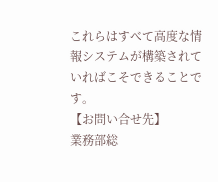これらはすべて高度な情報システムが構築されていればこそできることです。
【お問い合せ先】
業務部総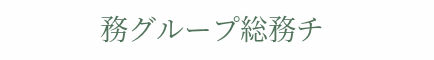務グループ総務チ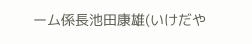ーム係長池田康雄(いけだや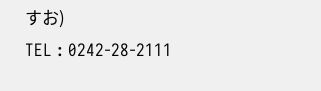すお)
TEL : 0242-28-2111